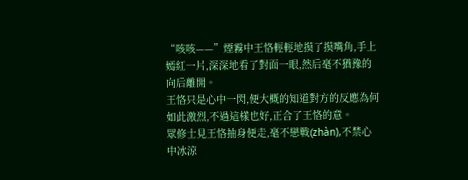“咳咳——”煙霧中王恪輕輕地摸了摸嘴角,手上嫣紅一片,深深地看了對面一眼,然后毫不猶豫的向后離開。
王恪只是心中一閃,便大概的知道對方的反應為何如此激烈,不過這樣也好,正合了王恪的意。
眾修士見王恪抽身便走,毫不戀戰(zhàn),不禁心中冰涼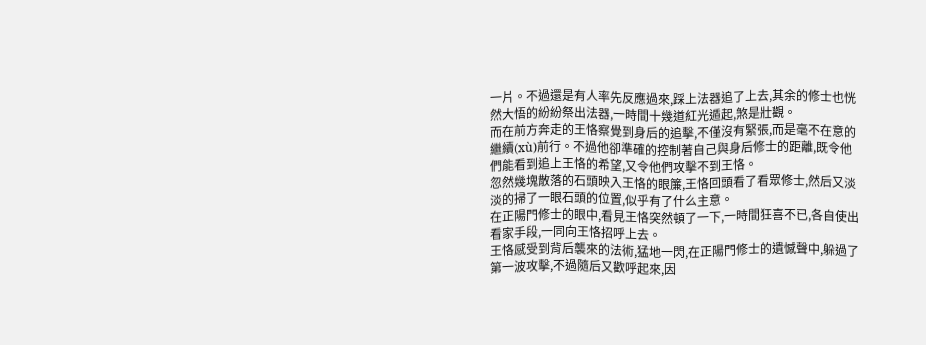一片。不過還是有人率先反應過來,踩上法器追了上去,其余的修士也恍然大悟的紛紛祭出法器,一時間十幾道紅光遁起,煞是壯觀。
而在前方奔走的王恪察覺到身后的追擊,不僅沒有緊張,而是毫不在意的繼續(xù)前行。不過他卻準確的控制著自己與身后修士的距離,既令他們能看到追上王恪的希望,又令他們攻擊不到王恪。
忽然幾塊散落的石頭映入王恪的眼簾,王恪回頭看了看眾修士,然后又淡淡的掃了一眼石頭的位置,似乎有了什么主意。
在正陽門修士的眼中,看見王恪突然頓了一下,一時間狂喜不已,各自使出看家手段,一同向王恪招呼上去。
王恪感受到背后襲來的法術,猛地一閃,在正陽門修士的遺憾聲中,躲過了第一波攻擊,不過隨后又歡呼起來,因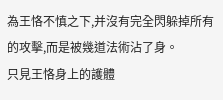為王恪不慎之下,并沒有完全閃躲掉所有的攻擊,而是被幾道法術沾了身。
只見王恪身上的護體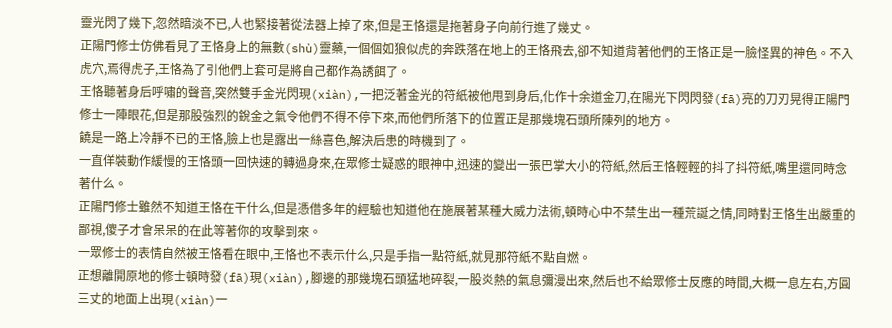靈光閃了幾下,忽然暗淡不已,人也緊接著從法器上掉了來,但是王恪還是拖著身子向前行進了幾丈。
正陽門修士仿佛看見了王恪身上的無數(shù)靈藥,一個個如狼似虎的奔跌落在地上的王恪飛去,卻不知道背著他們的王恪正是一臉怪異的神色。不入虎穴,焉得虎子,王恪為了引他們上套可是將自己都作為誘餌了。
王恪聽著身后呼嘯的聲音,突然雙手金光閃現(xiàn),一把泛著金光的符紙被他甩到身后,化作十余道金刀,在陽光下閃閃發(fā)亮的刀刃晃得正陽門修士一陣眼花,但是那股強烈的銳金之氣令他們不得不停下來,而他們所落下的位置正是那幾塊石頭所陳列的地方。
饒是一路上冷靜不已的王恪,臉上也是露出一絲喜色,解決后患的時機到了。
一直佯裝動作緩慢的王恪頭一回快速的轉過身來,在眾修士疑惑的眼神中,迅速的變出一張巴掌大小的符紙,然后王恪輕輕的抖了抖符紙,嘴里還同時念著什么。
正陽門修士雖然不知道王恪在干什么,但是憑借多年的經驗也知道他在施展著某種大威力法術,頓時心中不禁生出一種荒誕之情,同時對王恪生出嚴重的鄙視,傻子才會呆呆的在此等著你的攻擊到來。
一眾修士的表情自然被王恪看在眼中,王恪也不表示什么,只是手指一點符紙,就見那符紙不點自燃。
正想離開原地的修士頓時發(fā)現(xiàn),腳邊的那幾塊石頭猛地碎裂,一股炎熱的氣息彌漫出來,然后也不給眾修士反應的時間,大概一息左右,方圓三丈的地面上出現(xiàn)一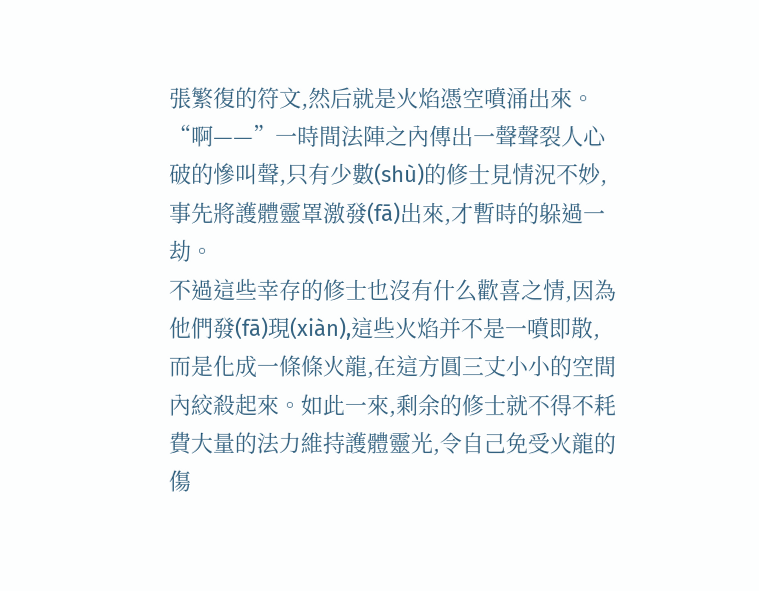張繁復的符文,然后就是火焰憑空噴涌出來。
“啊——”一時間法陣之內傳出一聲聲裂人心破的慘叫聲,只有少數(shù)的修士見情況不妙,事先將護體靈罩激發(fā)出來,才暫時的躲過一劫。
不過這些幸存的修士也沒有什么歡喜之情,因為他們發(fā)現(xiàn),這些火焰并不是一噴即散,而是化成一條條火龍,在這方圓三丈小小的空間內絞殺起來。如此一來,剩余的修士就不得不耗費大量的法力維持護體靈光,令自己免受火龍的傷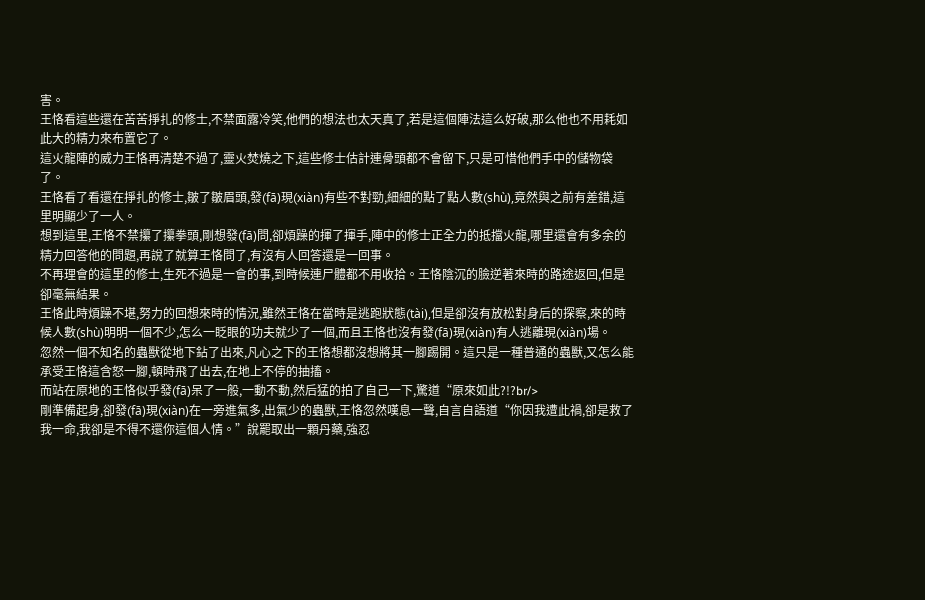害。
王恪看這些還在苦苦掙扎的修士,不禁面露冷笑,他們的想法也太天真了,若是這個陣法這么好破,那么他也不用耗如此大的精力來布置它了。
這火龍陣的威力王恪再清楚不過了,靈火焚燒之下,這些修士估計連骨頭都不會留下,只是可惜他們手中的儲物袋了。
王恪看了看還在掙扎的修士,皺了皺眉頭,發(fā)現(xiàn)有些不對勁,細細的點了點人數(shù),竟然與之前有差錯,這里明顯少了一人。
想到這里,王恪不禁攥了攥拳頭,剛想發(fā)問,卻煩躁的揮了揮手,陣中的修士正全力的抵擋火龍,哪里還會有多余的精力回答他的問題,再說了就算王恪問了,有沒有人回答還是一回事。
不再理會的這里的修士,生死不過是一會的事,到時候連尸體都不用收拾。王恪陰沉的臉逆著來時的路途返回,但是卻毫無結果。
王恪此時煩躁不堪,努力的回想來時的情況,雖然王恪在當時是逃跑狀態(tài),但是卻沒有放松對身后的探察,來的時候人數(shù)明明一個不少,怎么一眨眼的功夫就少了一個,而且王恪也沒有發(fā)現(xiàn)有人逃離現(xiàn)場。
忽然一個不知名的蟲獸從地下鉆了出來,凡心之下的王恪想都沒想將其一腳踢開。這只是一種普通的蟲獸,又怎么能承受王恪這含怒一腳,頓時飛了出去,在地上不停的抽搐。
而站在原地的王恪似乎發(fā)呆了一般,一動不動,然后猛的拍了自己一下,驚道“原來如此?!?br/>
剛準備起身,卻發(fā)現(xiàn)在一旁進氣多,出氣少的蟲獸,王恪忽然嘆息一聲,自言自語道“你因我遭此禍,卻是救了我一命,我卻是不得不還你這個人情。”說罷取出一顆丹藥,強忍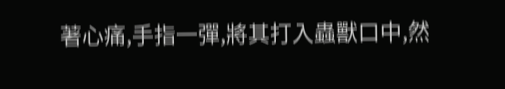著心痛,手指一彈,將其打入蟲獸口中,然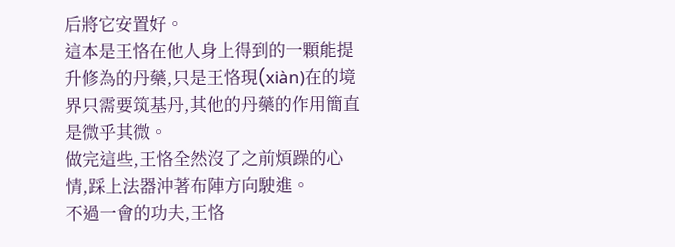后將它安置好。
這本是王恪在他人身上得到的一顆能提升修為的丹藥,只是王恪現(xiàn)在的境界只需要筑基丹,其他的丹藥的作用簡直是微乎其微。
做完這些,王恪全然沒了之前煩躁的心情,踩上法器沖著布陣方向駛進。
不過一會的功夫,王恪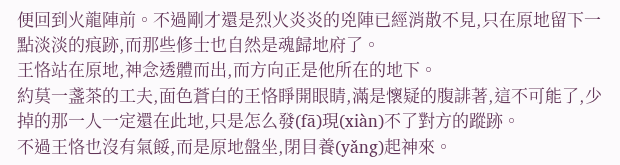便回到火龍陣前。不過剛才還是烈火炎炎的兇陣已經消散不見,只在原地留下一點淡淡的痕跡,而那些修士也自然是魂歸地府了。
王恪站在原地,神念透體而出,而方向正是他所在的地下。
約莫一盞茶的工夫,面色蒼白的王恪睜開眼睛,滿是懷疑的腹誹著,這不可能了,少掉的那一人一定還在此地,只是怎么發(fā)現(xiàn)不了對方的蹤跡。
不過王恪也沒有氣餒,而是原地盤坐,閉目養(yǎng)起神來。